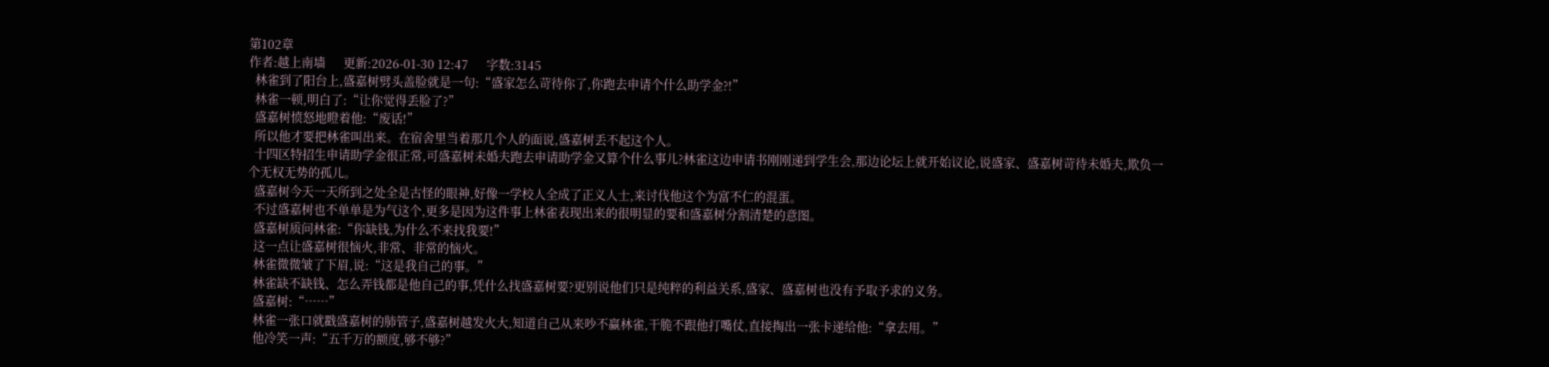第102章
作者:越上南墙      更新:2026-01-30 12:47      字数:3145
  林雀到了阳台上,盛嘉树劈头盖脸就是一句:“盛家怎么苛待你了,你跑去申请个什么助学金?!”
  林雀一顿,明白了:“让你觉得丢脸了?”
  盛嘉树愤怒地瞪着他:“废话!”
  所以他才要把林雀叫出来。在宿舍里当着那几个人的面说,盛嘉树丢不起这个人。
  十四区特招生申请助学金很正常,可盛嘉树未婚夫跑去申请助学金又算个什么事儿?林雀这边申请书刚刚递到学生会,那边论坛上就开始议论,说盛家、盛嘉树苛待未婚夫,欺负一个无权无势的孤儿。
  盛嘉树今天一天所到之处全是古怪的眼神,好像一学校人全成了正义人士,来讨伐他这个为富不仁的混蛋。
  不过盛嘉树也不单单是为气这个,更多是因为这件事上林雀表现出来的很明显的要和盛嘉树分割清楚的意图。
  盛嘉树质问林雀:“你缺钱,为什么不来找我要!”
  这一点让盛嘉树很恼火,非常、非常的恼火。
  林雀微微皱了下眉,说:“这是我自己的事。”
  林雀缺不缺钱、怎么弄钱都是他自己的事,凭什么找盛嘉树要?更别说他们只是纯粹的利益关系,盛家、盛嘉树也没有予取予求的义务。
  盛嘉树:“……”
  林雀一张口就戳盛嘉树的肺管子,盛嘉树越发火大,知道自己从来吵不赢林雀,干脆不跟他打嘴仗,直接掏出一张卡递给他:“拿去用。”
  他冷笑一声:“五千万的额度,够不够?”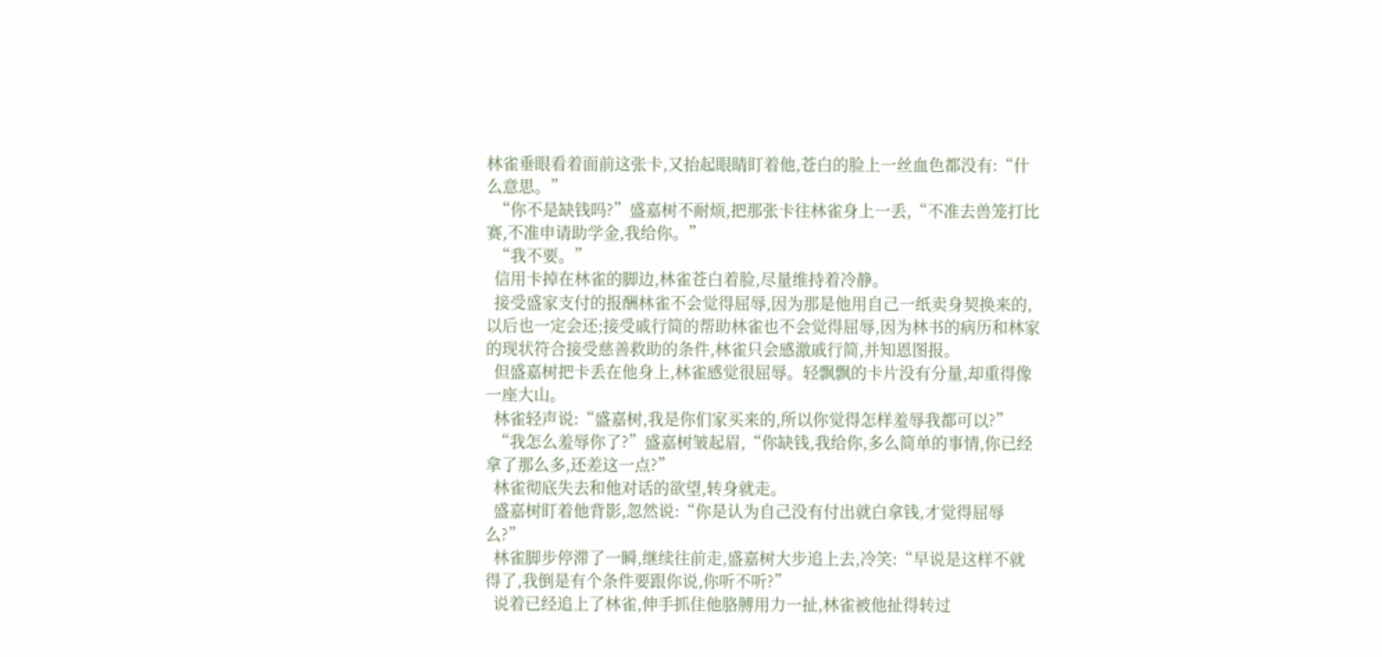林雀垂眼看着面前这张卡,又抬起眼睛盯着他,苍白的脸上一丝血色都没有:“什么意思。”
  “你不是缺钱吗?”盛嘉树不耐烦,把那张卡往林雀身上一丢,“不准去兽笼打比赛,不准申请助学金,我给你。”
  “我不要。”
  信用卡掉在林雀的脚边,林雀苍白着脸,尽量维持着冷静。
  接受盛家支付的报酬林雀不会觉得屈辱,因为那是他用自己一纸卖身契换来的,以后也一定会还;接受戚行简的帮助林雀也不会觉得屈辱,因为林书的病历和林家的现状符合接受慈善救助的条件,林雀只会感激戚行简,并知恩图报。
  但盛嘉树把卡丢在他身上,林雀感觉很屈辱。轻飘飘的卡片没有分量,却重得像一座大山。
  林雀轻声说:“盛嘉树,我是你们家买来的,所以你觉得怎样羞辱我都可以?”
  “我怎么羞辱你了?”盛嘉树皱起眉,“你缺钱,我给你,多么简单的事情,你已经拿了那么多,还差这一点?”
  林雀彻底失去和他对话的欲望,转身就走。
  盛嘉树盯着他背影,忽然说:“你是认为自己没有付出就白拿钱,才觉得屈辱么?”
  林雀脚步停滞了一瞬,继续往前走,盛嘉树大步追上去,冷笑:“早说是这样不就得了,我倒是有个条件要跟你说,你听不听?”
  说着已经追上了林雀,伸手抓住他胳膊用力一扯,林雀被他扯得转过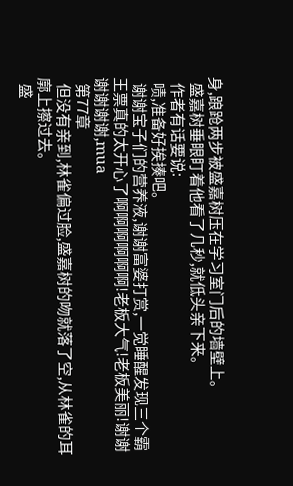身,踉跄两步被盛嘉树压在学习室门后的墙壁上。
  盛嘉树垂眼盯着他看了几秒,就低头亲下来。
  作者有话要说:
  啧,准备好挨揍吧。
  谢谢宝子们的营养液,谢谢富婆打赏,一觉睡醒发现三个霸王票真的太开心了啊啊啊啊啊啊!老板大气!老板美丽!谢谢谢谢谢谢,mua
  第77章
  但没有亲到,林雀偏过脸,盛嘉树的吻就落了空,从林雀的耳廓上擦过去。
  盛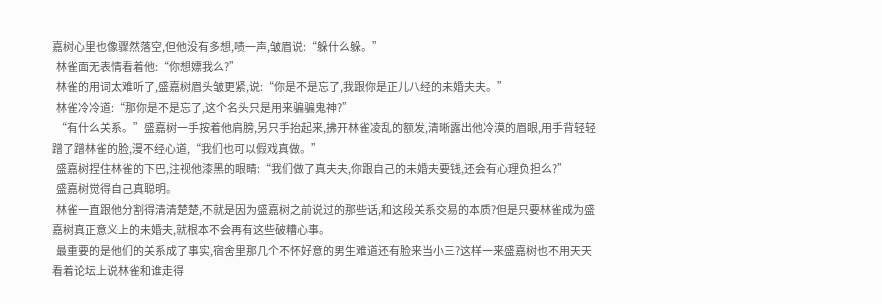嘉树心里也像骤然落空,但他没有多想,啧一声,皱眉说:“躲什么躲。”
  林雀面无表情看着他:“你想嫖我么?”
  林雀的用词太难听了,盛嘉树眉头皱更紧,说:“你是不是忘了,我跟你是正儿八经的未婚夫夫。”
  林雀冷冷道:“那你是不是忘了,这个名头只是用来骗骗鬼神?”
  “有什么关系。”盛嘉树一手按着他肩膀,另只手抬起来,拂开林雀凌乱的额发,清晰露出他冷漠的眉眼,用手背轻轻蹭了蹭林雀的脸,漫不经心道,“我们也可以假戏真做。”
  盛嘉树捏住林雀的下巴,注视他漆黑的眼睛:“我们做了真夫夫,你跟自己的未婚夫要钱,还会有心理负担么?”
  盛嘉树觉得自己真聪明。
  林雀一直跟他分割得清清楚楚,不就是因为盛嘉树之前说过的那些话,和这段关系交易的本质?但是只要林雀成为盛嘉树真正意义上的未婚夫,就根本不会再有这些破糟心事。
  最重要的是他们的关系成了事实,宿舍里那几个不怀好意的男生难道还有脸来当小三?这样一来盛嘉树也不用天天看着论坛上说林雀和谁走得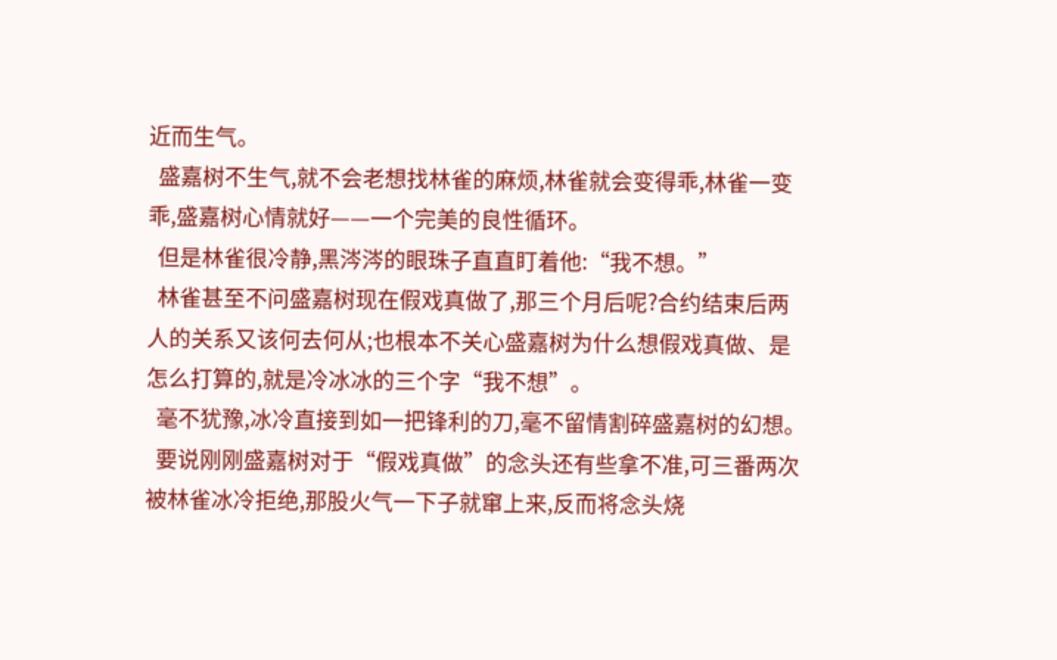近而生气。
  盛嘉树不生气,就不会老想找林雀的麻烦,林雀就会变得乖,林雀一变乖,盛嘉树心情就好——一个完美的良性循环。
  但是林雀很冷静,黑涔涔的眼珠子直直盯着他:“我不想。”
  林雀甚至不问盛嘉树现在假戏真做了,那三个月后呢?合约结束后两人的关系又该何去何从;也根本不关心盛嘉树为什么想假戏真做、是怎么打算的,就是冷冰冰的三个字“我不想”。
  毫不犹豫,冰冷直接到如一把锋利的刀,毫不留情割碎盛嘉树的幻想。
  要说刚刚盛嘉树对于“假戏真做”的念头还有些拿不准,可三番两次被林雀冰冷拒绝,那股火气一下子就窜上来,反而将念头烧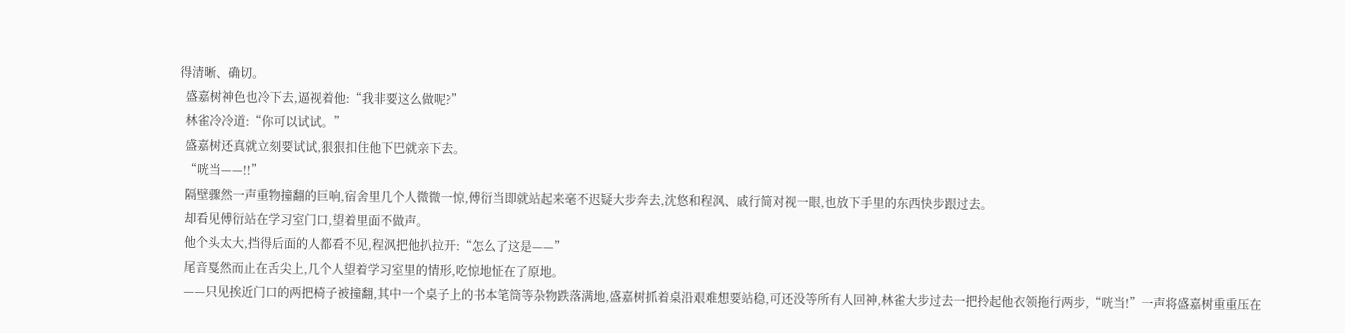得清晰、确切。
  盛嘉树神色也冷下去,逼视着他:“我非要这么做呢?”
  林雀冷冷道:“你可以试试。”
  盛嘉树还真就立刻要试试,狠狠扣住他下巴就亲下去。
  “咣当——!!”
  隔壁骤然一声重物撞翻的巨响,宿舍里几个人微微一惊,傅衍当即就站起来毫不迟疑大步奔去,沈悠和程沨、戚行简对视一眼,也放下手里的东西快步跟过去。
  却看见傅衍站在学习室门口,望着里面不做声。
  他个头太大,挡得后面的人都看不见,程沨把他扒拉开:“怎么了这是——”
  尾音戛然而止在舌尖上,几个人望着学习室里的情形,吃惊地怔在了原地。
  ——只见挨近门口的两把椅子被撞翻,其中一个桌子上的书本笔筒等杂物跌落满地,盛嘉树抓着桌沿艰难想要站稳,可还没等所有人回神,林雀大步过去一把拎起他衣领拖行两步,“咣当!”一声将盛嘉树重重压在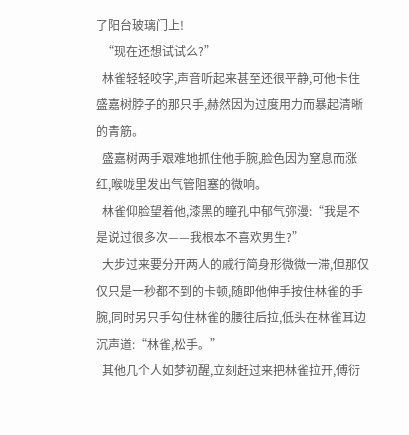了阳台玻璃门上!
  “现在还想试试么?”
  林雀轻轻咬字,声音听起来甚至还很平静,可他卡住盛嘉树脖子的那只手,赫然因为过度用力而暴起清晰的青筋。
  盛嘉树两手艰难地抓住他手腕,脸色因为窒息而涨红,喉咙里发出气管阻塞的微响。
  林雀仰脸望着他,漆黑的瞳孔中郁气弥漫:“我是不是说过很多次——我根本不喜欢男生?”
  大步过来要分开两人的戚行简身形微微一滞,但那仅仅只是一秒都不到的卡顿,随即他伸手按住林雀的手腕,同时另只手勾住林雀的腰往后拉,低头在林雀耳边沉声道:“林雀,松手。”
  其他几个人如梦初醒,立刻赶过来把林雀拉开,傅衍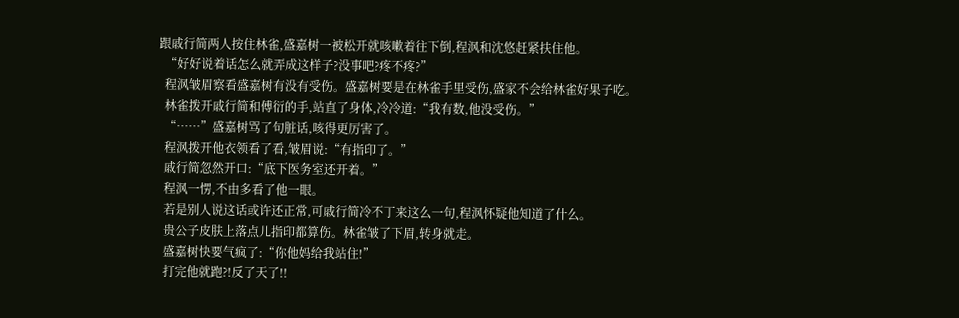跟戚行简两人按住林雀,盛嘉树一被松开就咳嗽着往下倒,程沨和沈悠赶紧扶住他。
  “好好说着话怎么就弄成这样子?没事吧?疼不疼?”
  程沨皱眉察看盛嘉树有没有受伤。盛嘉树要是在林雀手里受伤,盛家不会给林雀好果子吃。
  林雀拨开戚行简和傅衍的手,站直了身体,冷冷道:“我有数,他没受伤。”
  “……”盛嘉树骂了句脏话,咳得更厉害了。
  程沨拨开他衣领看了看,皱眉说:“有指印了。”
  戚行简忽然开口:“底下医务室还开着。”
  程沨一愣,不由多看了他一眼。
  若是别人说这话或许还正常,可戚行简冷不丁来这么一句,程沨怀疑他知道了什么。
  贵公子皮肤上落点儿指印都算伤。林雀皱了下眉,转身就走。
  盛嘉树快要气疯了:“你他妈给我站住!”
  打完他就跑?!反了天了!!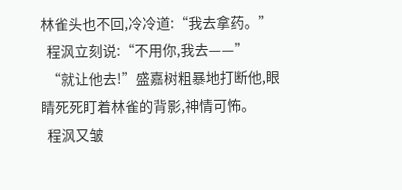林雀头也不回,冷冷道:“我去拿药。”
  程沨立刻说:“不用你,我去——”
  “就让他去!”盛嘉树粗暴地打断他,眼睛死死盯着林雀的背影,神情可怖。
  程沨又皱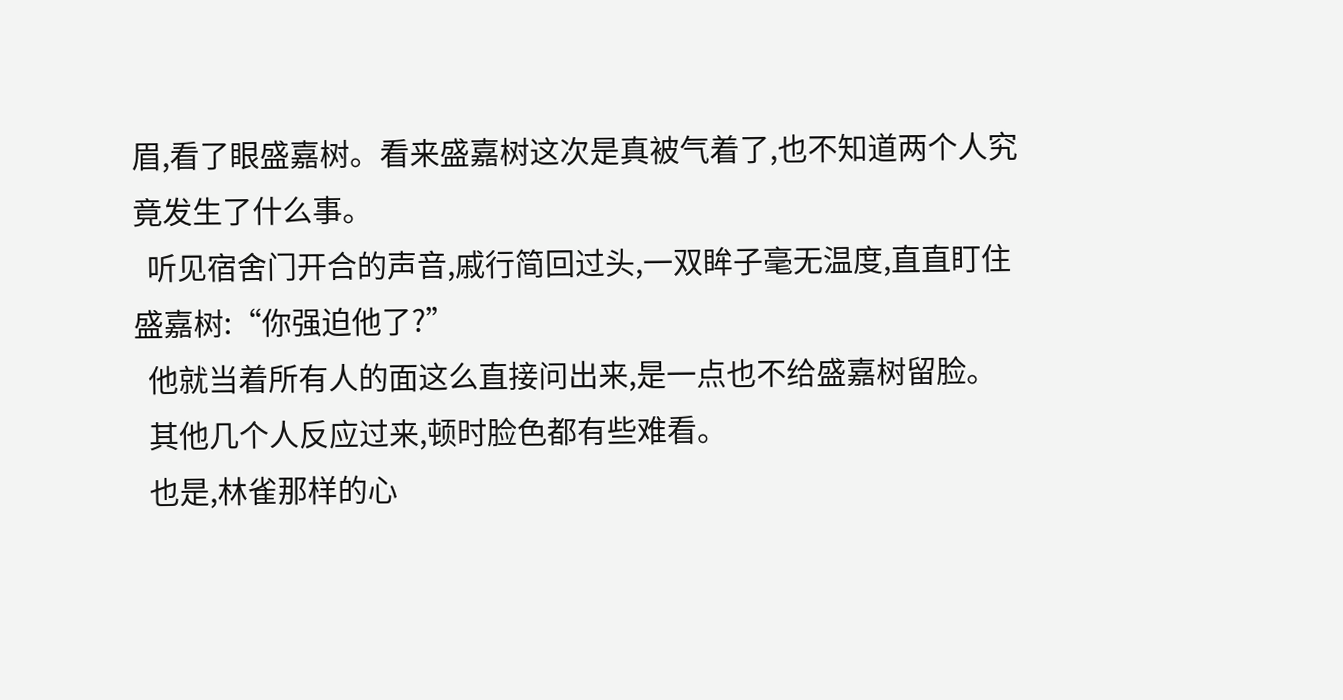眉,看了眼盛嘉树。看来盛嘉树这次是真被气着了,也不知道两个人究竟发生了什么事。
  听见宿舍门开合的声音,戚行简回过头,一双眸子毫无温度,直直盯住盛嘉树:“你强迫他了?”
  他就当着所有人的面这么直接问出来,是一点也不给盛嘉树留脸。
  其他几个人反应过来,顿时脸色都有些难看。
  也是,林雀那样的心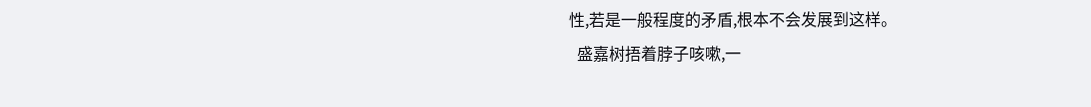性,若是一般程度的矛盾,根本不会发展到这样。
  盛嘉树捂着脖子咳嗽,一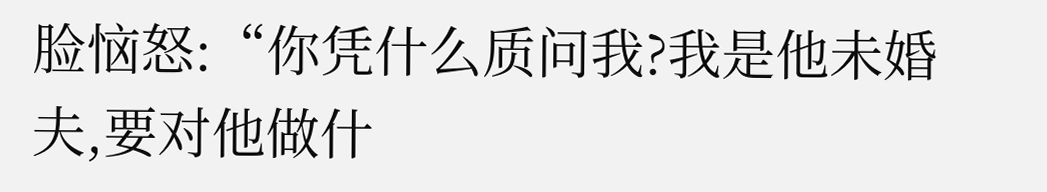脸恼怒:“你凭什么质问我?我是他未婚夫,要对他做什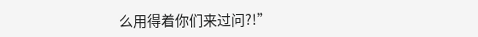么用得着你们来过问?!”